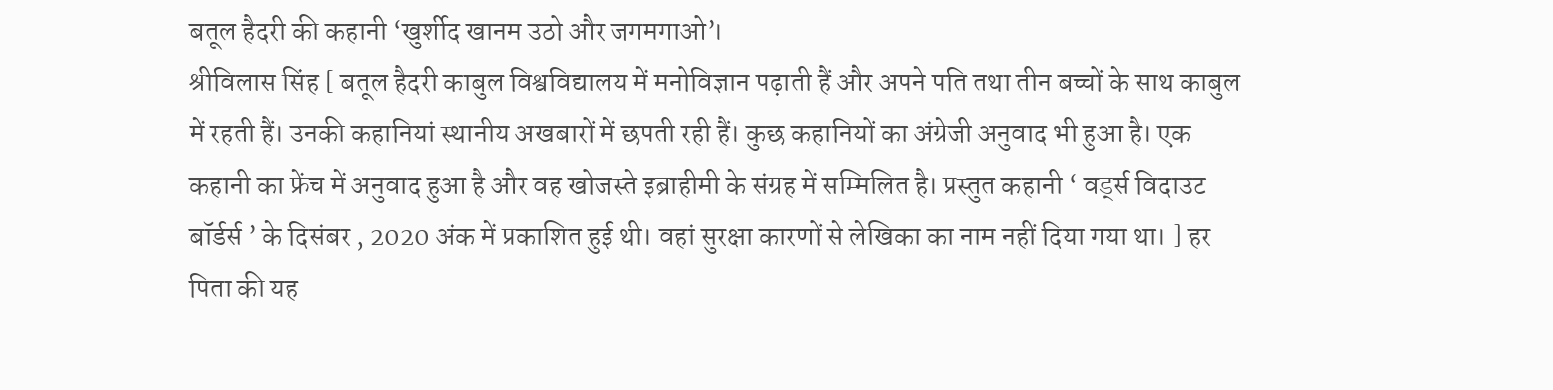बतूल हैदरी की कहानी ‘खुर्शीद खानम उठो और जगमगाओ’।
श्रीविलास सिंह [ बतूल हैदरी काबुल विश्वविद्यालय में मनोविज्ञान पढ़ाती हैं और अपने पति तथा तीन बच्चों के साथ काबुल में रहती हैं। उनकी कहानियां स्थानीय अखबारों में छपती रही हैं। कुछ कहानियों का अंग्रेजी अनुवाद भी हुआ है। एक कहानी का फ्रेंच में अनुवाद हुआ है और वह खोजस्ते इब्राहीमी के संग्रह में सम्मिलित है। प्रस्तुत कहानी ‘ वर्ड्स विदाउट बॉर्डर्स ’ के दिसंबर , 2020 अंक में प्रकाशित हुई थी। वहां सुरक्षा कारणों से लेखिका का नाम नहीं दिया गया था। ] हर पिता की यह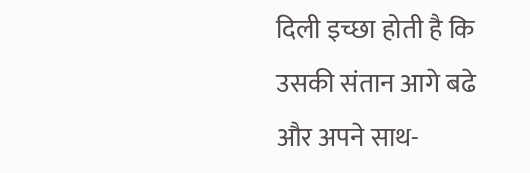दिली इच्छा होती है कि उसकी संतान आगे बढे और अपने साथ-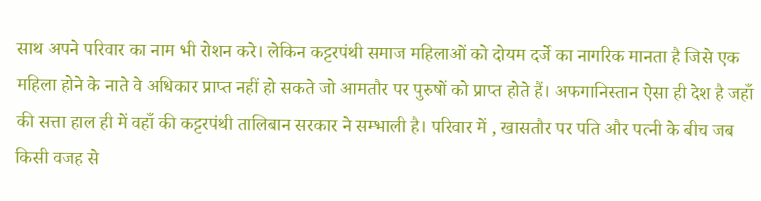साथ अपने परिवार का नाम भी रोशन करे। लेकिन कट्टरपंथी समाज महिलाओं को दोयम दर्जे का नागरिक मानता है जिसे एक महिला होने के नाते वे अधिकार प्राप्त नहीं हो सकते जो आमतौर पर पुरुषों को प्राप्त होते हैं। अफगानिस्तान ऐसा ही देश है जहाँ की सत्ता हाल ही में वहाँ की कट्टरपंथी तालिबान सरकार ने सम्भाली है। परिवार में , खासतौर पर पति और पत्नी के बीच जब किसी वजह से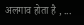अलगाव होता है , ...